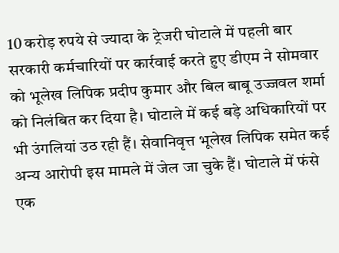10 करोड़ रुपये से ज्यादा के ट्रेजरी घोटाले में पहली बार सरकारी कर्मचारियों पर कार्रवाई करते हुए डीएम ने सोमवार को भूलेख लिपिक प्रदीप कुमार और बिल बाबू उज्जवल शर्मा को निलंबित कर दिया है। घोटाले में कई बड़े अधिकारियों पर भी उंगलियां उठ रही हैं। सेवानिवृत्त भूलेख लिपिक समेत कई अन्य आरोपी इस मामले में जेल जा चुके हैं। घोटाले में फंसे एक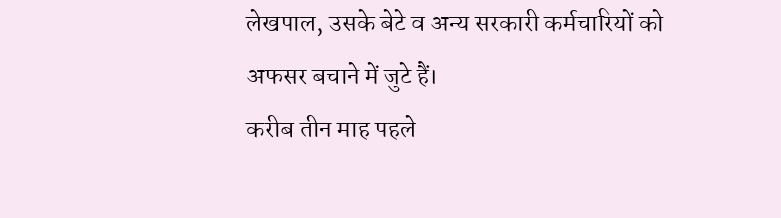लेखपाल, उसके बेटे व अन्य सरकारी कर्मचारियों को अफसर बचाने में जुटे हैं।
करीब तीन माह पहले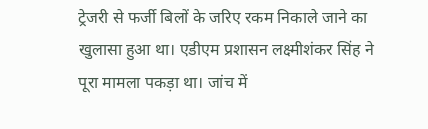ट्रेजरी से फर्जी बिलों के जरिए रकम निकाले जाने का खुलासा हुआ था। एडीएम प्रशासन लक्ष्मीशंकर सिंह ने पूरा मामला पकड़ा था। जांच में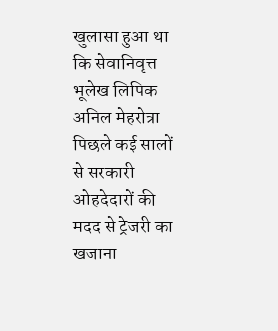खुलासा हुआ था कि सेवानिवृत्त भूलेख लिपिक अनिल मेहरोत्रा पिछले कई सालों से सरकारी ओहदेदारों की मदद से ट्रेजरी का खजाना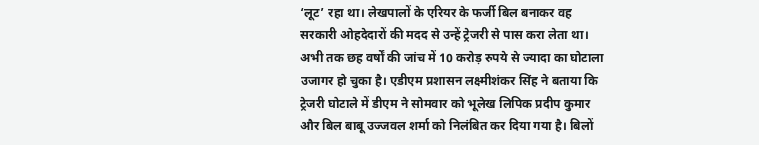‘लूट’ रहा था। लेखपालों के एरियर के फर्जी बिल बनाकर वह सरकारी ओहदेदारों की मदद से उन्हें ट्रेजरी से पास करा लेता था। अभी तक छह वर्षों की जांच में 10 करोड़ रुपये से ज्यादा का घोटाला उजागर हो चुका है। एडीएम प्रशासन लक्ष्मीशंकर सिंह ने बताया कि ट्रेजरी घोटाले में डीएम ने सोमवार को भूलेख लिपिक प्रदीप कुमार और बिल बाबू उज्जवल शर्मा को निलंबित कर दिया गया है। बिलों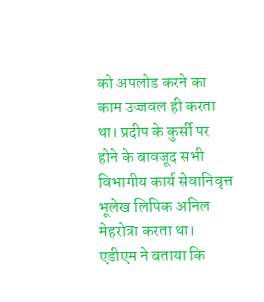को अपलोड करने का काम उज्जवल ही करता था। प्रदीप के कुर्सी पर होने के बावजूद सभी विभागीय कार्य सेवानिवृत्त भूलेख लिपिक अनिल मेहरोत्रा करता था। एडीएम ने बताया कि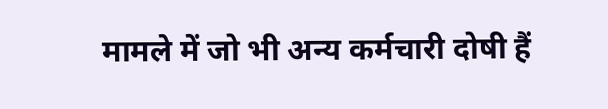मामले में जो भी अन्य कर्मचारी दोषी हैं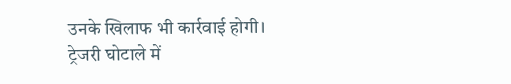उनके खिलाफ भी कार्रवाई होगी।
ट्रेजरी घोटाले में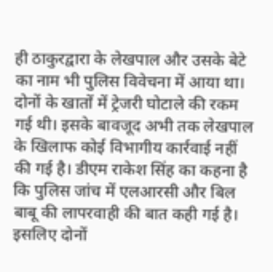ही ठाकुरद्वारा के लेखपाल और उसके बेटे का नाम भी पुलिस विवेचना में आया था। दोनों के खातों में ट्रेजरी घोटाले की रकम गई थी। इसके बावजूद अभी तक लेखपाल के खिलाफ कोई विभागीय कार्रवाई नहीं की गई है। डीएम राकेश सिंह का कहना है कि पुलिस जांच में एलआरसी और बिल बाबू की लापरवाही की बात कही गई है। इसलिए दोनों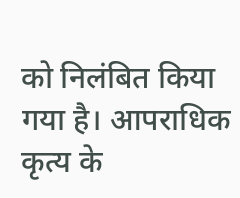को निलंबित किया गया है। आपराधिक कृत्य के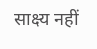साक्ष्य नहीं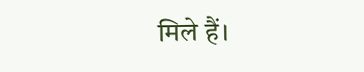मिले हैं।